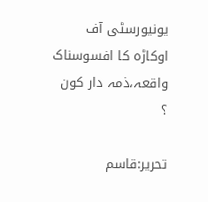یونیورسٹی آف اوکاڑہ کا افسوسناک واقعہ،ذمہ دار کون ؟

تحریر:قاسم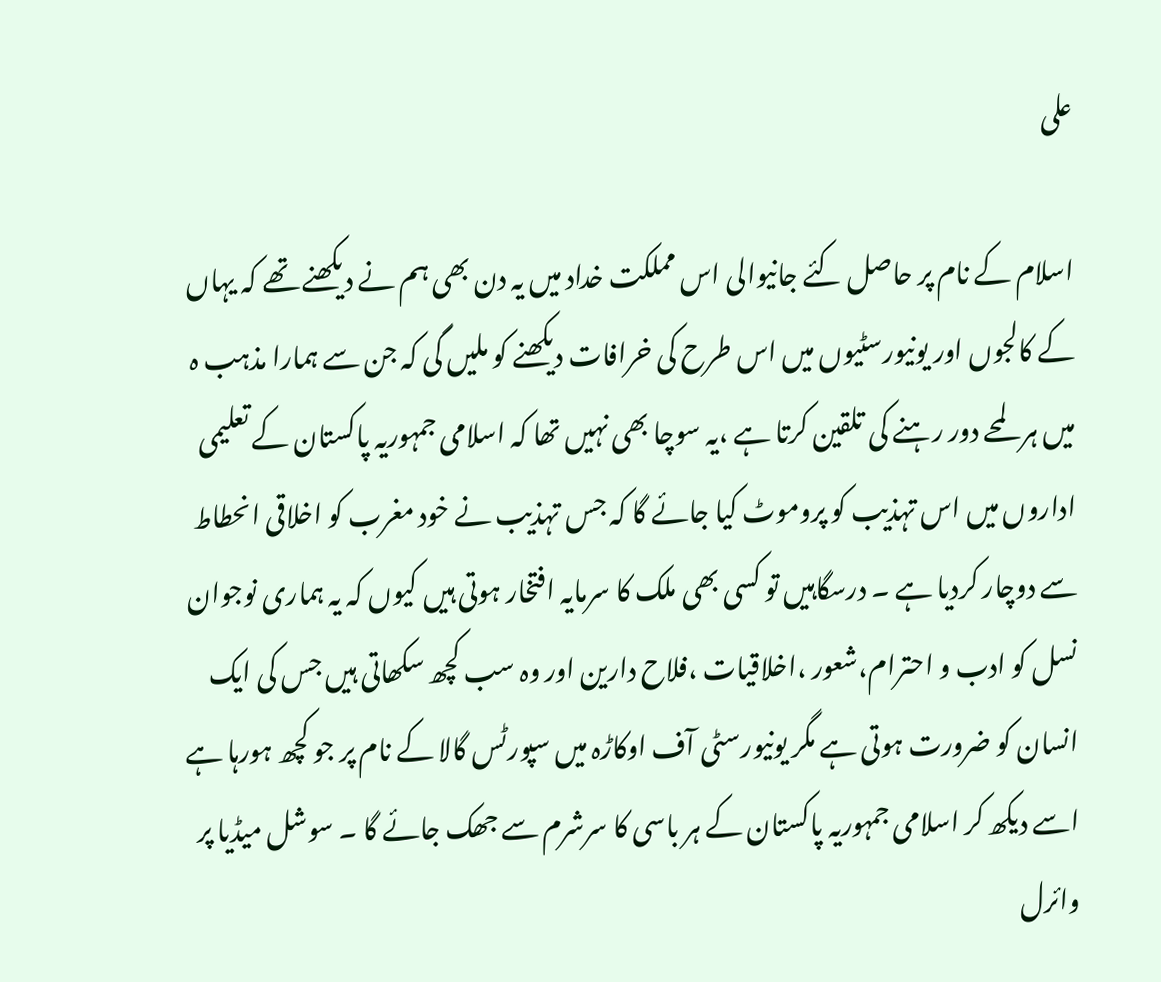علی

اسلام کے نام پر حاصل کئے جانیوالی اس مملکت خداد میں یہ دن بھی ہم نے دیکھنے تھے کہ یہاں کے کالجوں اور یونیورسٹیوں میں اس طرح کی خرافات دیکھنے کو ملیں گی کہ جن سے ہمارا مذہب ہ میں ہر لمحے دور رہنے کی تلقین کرتا ہے ،یہ سوچا بھی نہیں تھا کہ اسلامی جمہوریہ پاکستان کے تعلیمی اداروں میں اس تہذیب کو پروموٹ کیا جائے گا کہ جس تہذیب نے خود مغرب کو اخلاقی انحطاط سے دوچار کردیا ہے ۔ درسگاہیں تو کسی بھی ملک کا سرمایہ افتخار ہوتی ہیں کیوں کہ یہ ہماری نوجوان نسل کو ادب و احترام،شعور ،اخلاقیات ،فلاح دارین اور وہ سب کچھ سکھاتی ہیں جس کی ایک انسان کو ضرورت ہوتی ہے مگر یونیورسٹی آف اوکاڑہ میں سپورٹس گالا کے نام پر جو کچھ ہورہا ہے اسے دیکھ کر اسلامی جمہوریہ پاکستان کے ہر باسی کا سرشرم سے جھک جائے گا ۔ سوشل میڈیا پر وائرل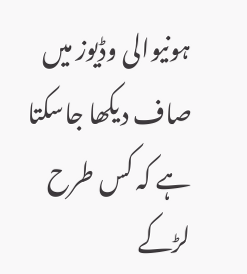ہونیوالی وڈیوز میں صاف دیکھا جاسکتا ہے کہ کس طرح لڑکے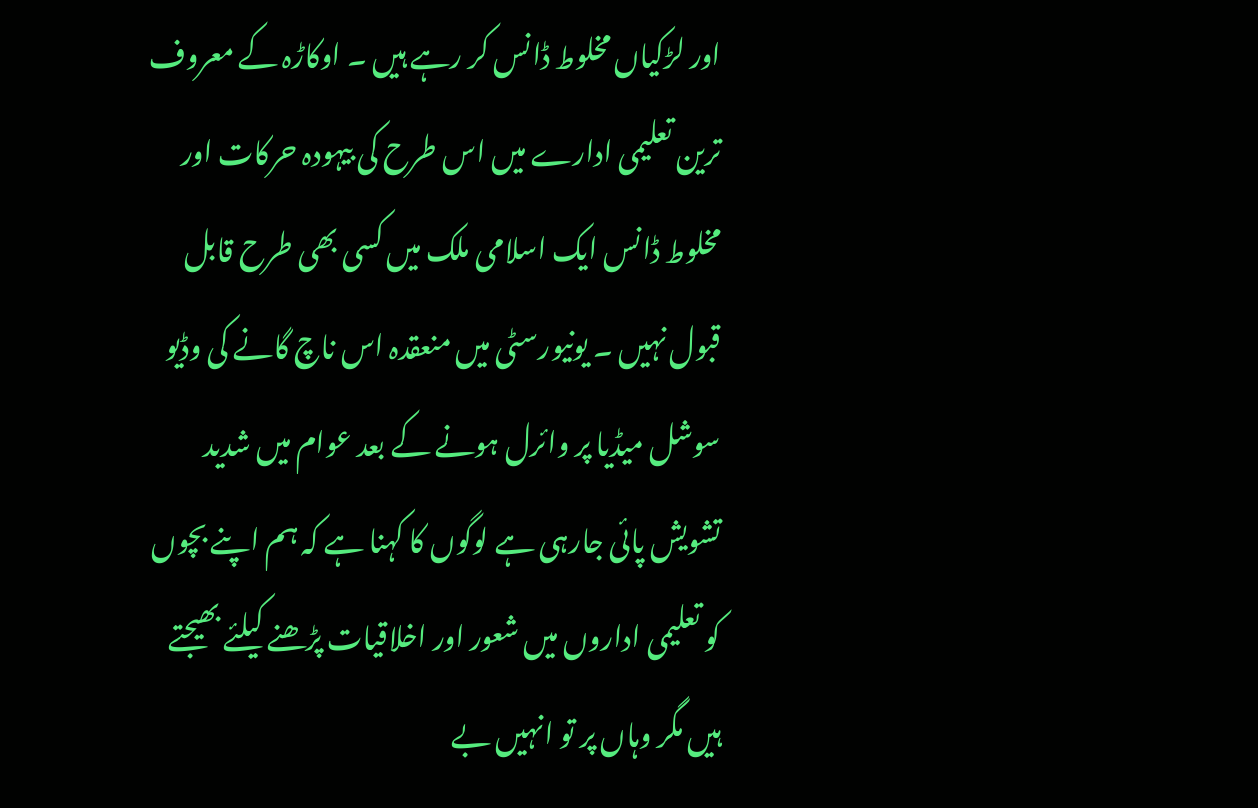اور لڑکیاں مخلوط ڈانس کر رہے ہیں ۔ اوکاڑہ کے معروف ترین تعلیمی ادارے میں اس طرح کی بیہودہ حرکات اور مخلوط ڈانس ایک اسلامی ملک میں کسی بھی طرح قابل قبول نہیں ۔ یونیورسٹی میں منعقدہ اس ناچ گانے کی وڈیو سوشل میڈیا پر وائرل ہونے کے بعد عوام میں شدید تشویش پائی جارہی ہے لوگوں کا کہنا ہے کہ ہم اپنے بچوں کو تعلیمی اداروں میں شعور اور اخلاقیات پڑھنے کیلئے بھیجتے ہیں مگر وہاں پر تو انہیں بے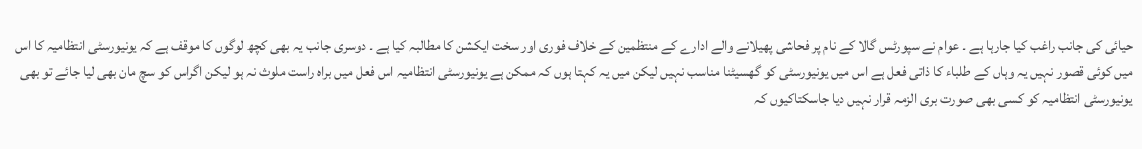حیائی کی جانب راغب کیا جارہا ہے ۔ عوام نے سپورٹس گالا کے نام پر فحاشی پھیلانے والے ادارے کے منتظمین کے خلاف فوری اور سخت ایکشن کا مطالبہ کیا ہے ۔ دوسری جانب یہ بھی کچھ لوگوں کا موقف ہے کہ یونیورسٹی انتظامیہ کا اس میں کوئی قصور نہیں یہ وہاں کے طلباء کا ذاتی فعل ہے اس میں یونیورسٹی کو گھسیٹنا مناسب نہیں لیکن میں یہ کہتا ہوں کہ ممکن ہے یونیورسٹی انتظامیہ اس فعل میں براہ راست ملوث نہ ہو لیکن اگراس کو سچ مان بھی لیا جائے تو بھی یونیورسٹی انتظامیہ کو کسی بھی صورت بری الزمہ قرار نہیں دیا جاسکتاکیوں کہ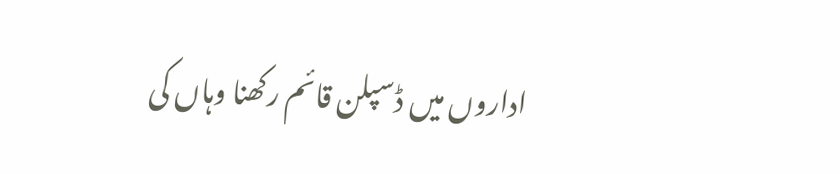اداروں میں ڈسپلن قائم رکھنا وہاں کی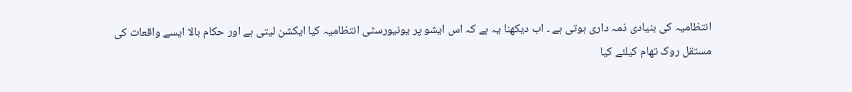انتظامیہ کی بنیادی ذمہ داری ہوتی ہے ۔ اب دیکھنا یہ ہے کہ اس ایشو پر یونیورسٹی انتظامیہ کیا ایکشن لیتی ہے اور حکام بالا ایسے واقعات کی مستقل روک تھام کیلئے کیا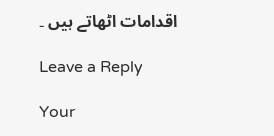اقدامات اٹھاتے ہیں ۔

Leave a Reply

Your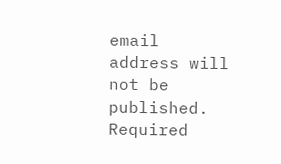email address will not be published. Required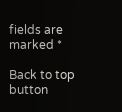fields are marked *

Back to top button